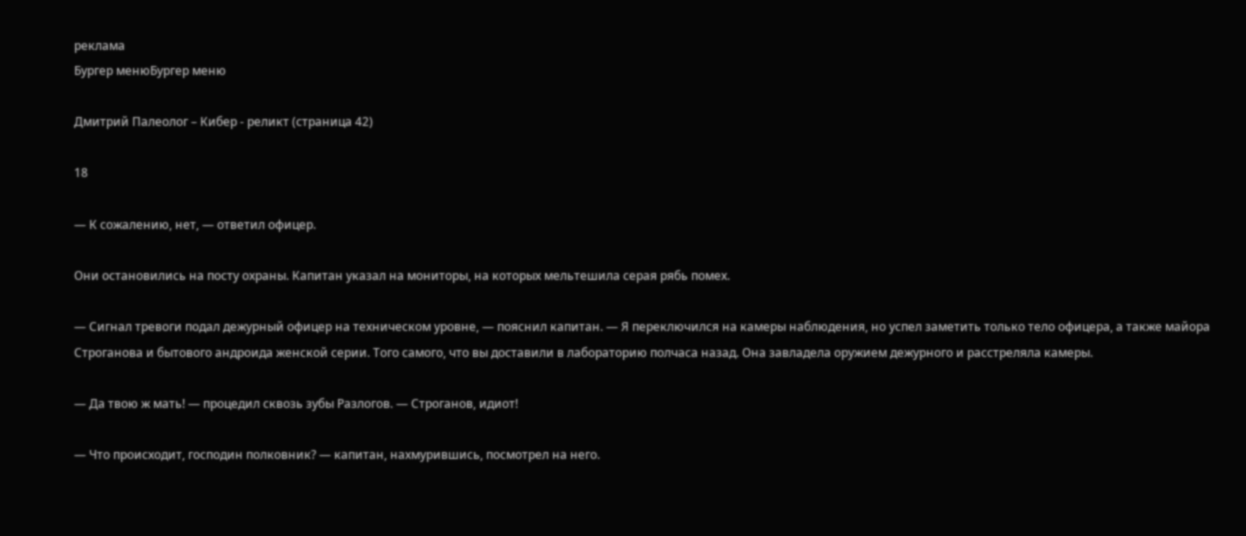реклама
Бургер менюБургер меню

Дмитрий Палеолог – Кибер - реликт (страница 42)

18

— К сожалению, нет, — ответил офицер.

Они остановились на посту охраны. Капитан указал на мониторы, на которых мельтешила серая рябь помех.

— Сигнал тревоги подал дежурный офицер на техническом уровне, — пояснил капитан. — Я переключился на камеры наблюдения, но успел заметить только тело офицера, а также майора Строганова и бытового андроида женской серии. Того самого, что вы доставили в лабораторию полчаса назад. Она завладела оружием дежурного и расстреляла камеры.

— Да твою ж мать! — процедил сквозь зубы Разлогов. — Строганов, идиот!

— Что происходит, господин полковник? — капитан, нахмурившись, посмотрел на него.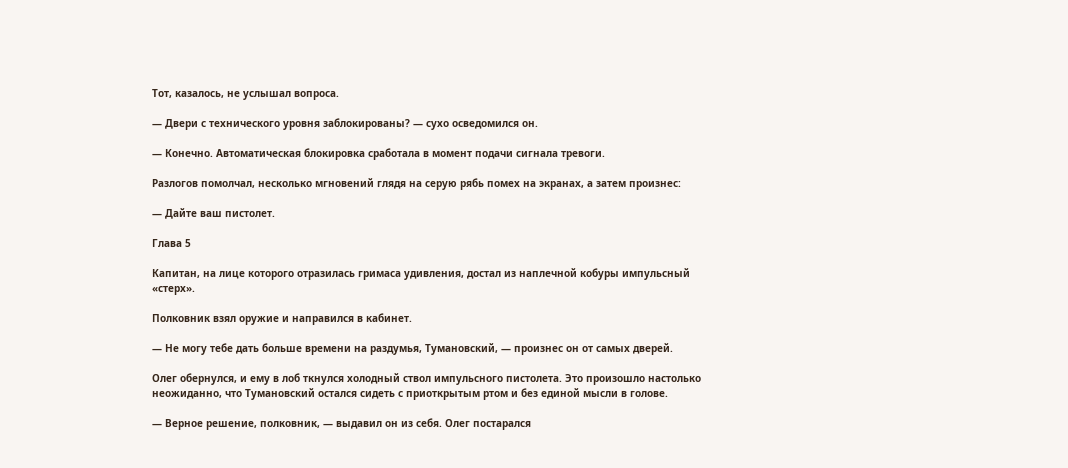Тот, казалось, не услышал вопроса.

— Двери с технического уровня заблокированы? — сухо осведомился он.

— Конечно. Автоматическая блокировка сработала в момент подачи сигнала тревоги.

Разлогов помолчал, несколько мгновений глядя на серую рябь помех на экранах, а затем произнес:

— Дайте ваш пистолет.

Глава 5

Капитан, на лице которого отразилась гримаса удивления, достал из наплечной кобуры импульсный «стерх».

Полковник взял оружие и направился в кабинет.

— Не могу тебе дать больше времени на раздумья, Тумановский, — произнес он от самых дверей.

Олег обернулся, и ему в лоб ткнулся холодный ствол импульсного пистолета. Это произошло настолько неожиданно, что Тумановский остался сидеть с приоткрытым ртом и без единой мысли в голове.

— Верное решение, полковник, — выдавил он из себя. Олег постарался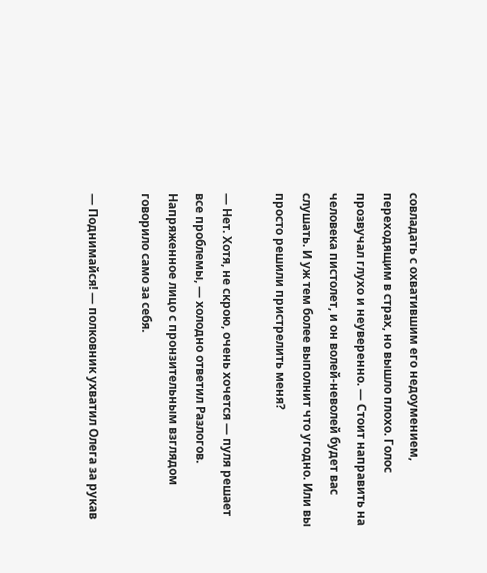совладать с охватившим его недоумением, переходящим в страх, но вышло плохо. Голос прозвучал глухо и неуверенно. — Стоит направить на человека пистолет, и он волей-неволей будет вас слушать. И уж тем более выполнит что угодно. Или вы просто решили пристрелить меня?

— Нет. Хотя, не скрою, очень хочется — пуля решает все проблемы, — холодно ответил Разлогов. Напряженное лицо с пронзительным взглядом говорило само за себя.

— Поднимайся! — полковник ухватил Олега за рукав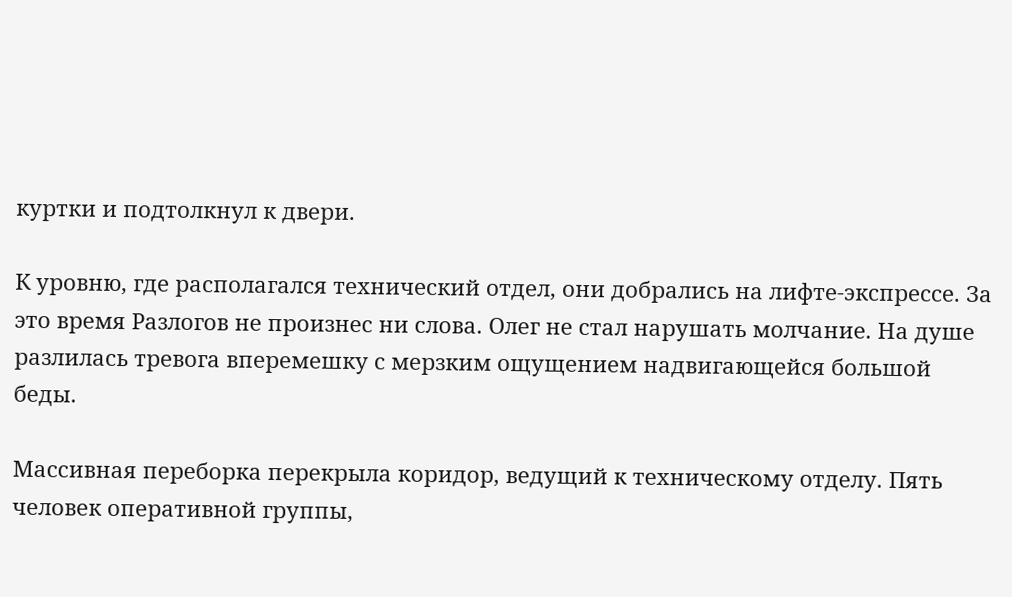куртки и подтолкнул к двери.

К уровню, где располагался технический отдел, они добрались на лифте-экспрессе. За это время Разлогов не произнес ни слова. Олег не стал нарушать молчание. На душе разлилась тревога вперемешку с мерзким ощущением надвигающейся большой беды.

Массивная переборка перекрыла коридор, ведущий к техническому отделу. Пять человек оперативной группы,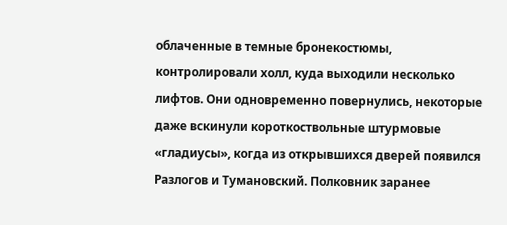облаченные в темные бронекостюмы, контролировали холл, куда выходили несколько лифтов. Они одновременно повернулись, некоторые даже вскинули короткоствольные штурмовые «гладиусы», когда из открывшихся дверей появился Разлогов и Тумановский. Полковник заранее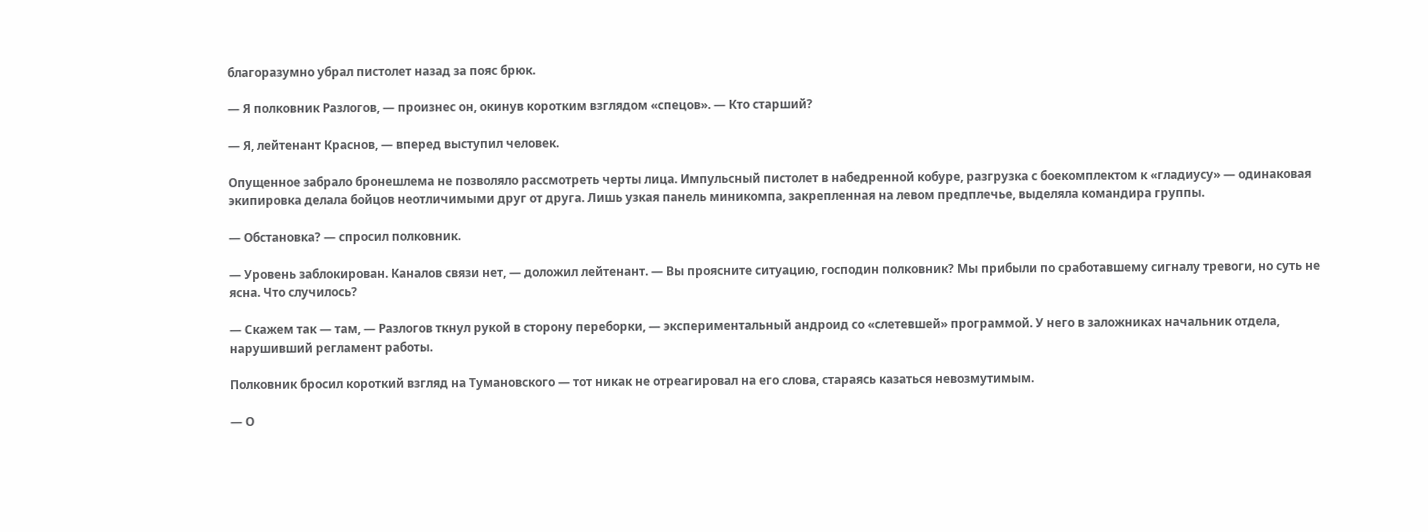благоразумно убрал пистолет назад за пояс брюк.

— Я полковник Разлогов, — произнес он, окинув коротким взглядом «спецов». — Кто старший?

— Я, лейтенант Краснов, — вперед выступил человек.

Опущенное забрало бронешлема не позволяло рассмотреть черты лица. Импульсный пистолет в набедренной кобуре, разгрузка с боекомплектом к «гладиусу» — одинаковая экипировка делала бойцов неотличимыми друг от друга. Лишь узкая панель миникомпа, закрепленная на левом предплечье, выделяла командира группы.

— Обстановка? — спросил полковник.

— Уровень заблокирован. Каналов связи нет, — доложил лейтенант. — Вы проясните ситуацию, господин полковник? Мы прибыли по сработавшему сигналу тревоги, но суть не ясна. Что случилось?

— Скажем так — там, — Разлогов ткнул рукой в сторону переборки, — экспериментальный андроид со «слетевшей» программой. У него в заложниках начальник отдела, нарушивший регламент работы.

Полковник бросил короткий взгляд на Тумановского — тот никак не отреагировал на его слова, стараясь казаться невозмутимым.

— О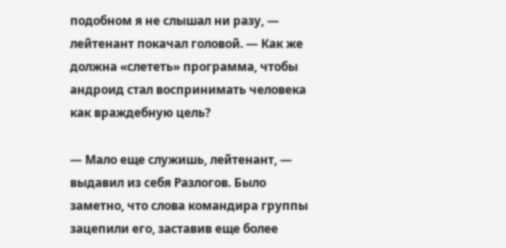подобном я не слышал ни разу, — лейтенант покачал головой. — Как же должна «слететь» программа, чтобы андроид стал воспринимать человека как враждебную цель?

— Мало еще служишь, лейтенант, — выдавил из себя Разлогов. Было заметно, что слова командира группы зацепили его, заставив еще более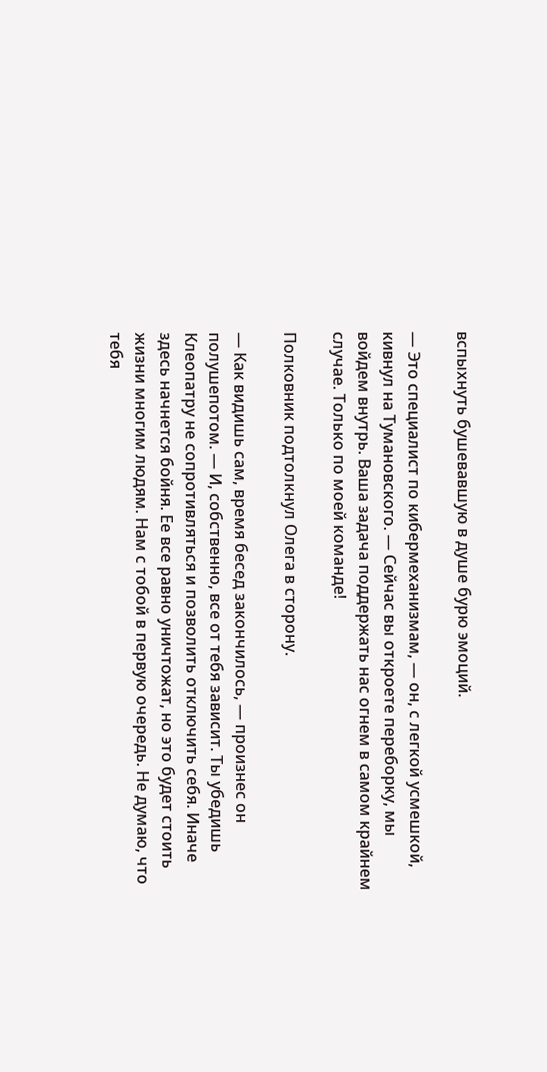вспыхнуть бушевавшую в душе бурю эмоций.

— Это специалист по кибермеханизмам, — он, с легкой усмешкой, кивнул на Тумановского. — Сейчас вы откроете переборку, мы войдем внутрь. Ваша задача поддержать нас огнем в самом крайнем случае. Только по моей команде!

Полковник подтолкнул Олега в сторону.

— Как видишь сам, время бесед закончилось, — произнес он полушепотом. — И, собственно, все от тебя зависит. Ты убедишь Клеопатру не сопротивляться и позволить отключить себя. Иначе здесь начнется бойня. Ее все равно уничтожат, но это будет стоить жизни многим людям. Нам с тобой в первую очередь. Не думаю, что тебя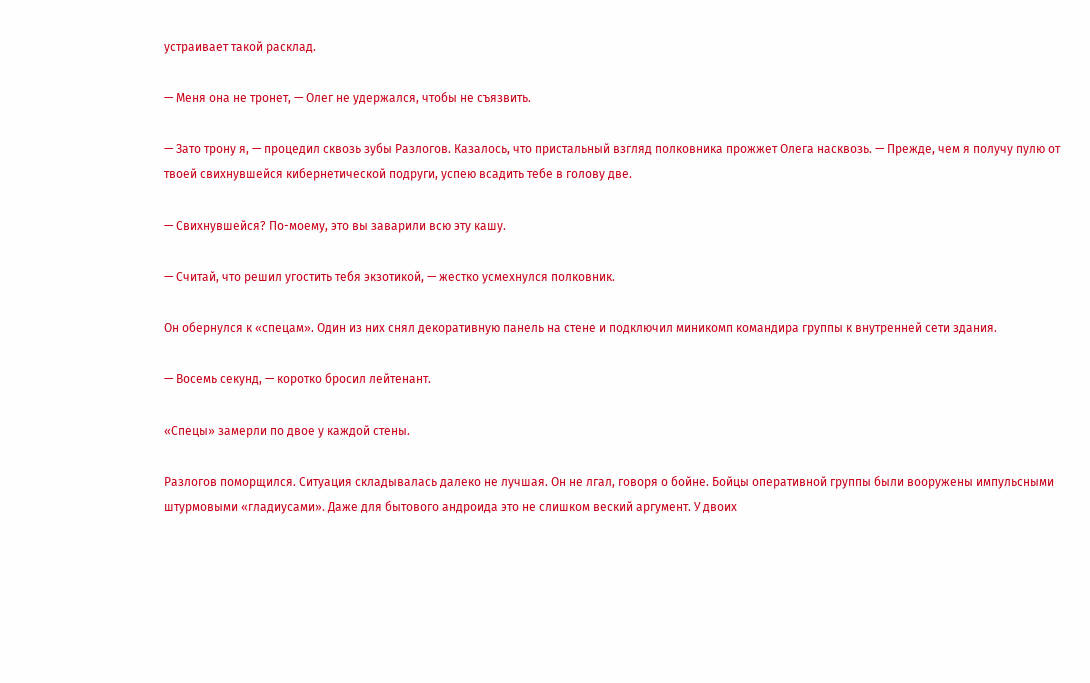устраивает такой расклад.

— Меня она не тронет, — Олег не удержался, чтобы не съязвить.

— Зато трону я, — процедил сквозь зубы Разлогов. Казалось, что пристальный взгляд полковника прожжет Олега насквозь. — Прежде, чем я получу пулю от твоей свихнувшейся кибернетической подруги, успею всадить тебе в голову две.

— Свихнувшейся? По-моему, это вы заварили всю эту кашу.

— Считай, что решил угостить тебя экзотикой, — жестко усмехнулся полковник.

Он обернулся к «спецам». Один из них снял декоративную панель на стене и подключил миникомп командира группы к внутренней сети здания.

— Восемь секунд, — коротко бросил лейтенант.

«Спецы» замерли по двое у каждой стены.

Разлогов поморщился. Ситуация складывалась далеко не лучшая. Он не лгал, говоря о бойне. Бойцы оперативной группы были вооружены импульсными штурмовыми «гладиусами». Даже для бытового андроида это не слишком веский аргумент. У двоих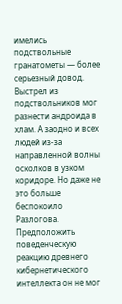имелись подствольные гранатометы — более серьезный довод. Выстрел из подствольников мог разнести андроида в хлам. А заодно и всех людей из-за направленной волны осколков в узком коридоре. Но даже не это больше беспокоило Разлогова. Предположить поведенческую реакцию древнего кибернетического интеллекта он не мог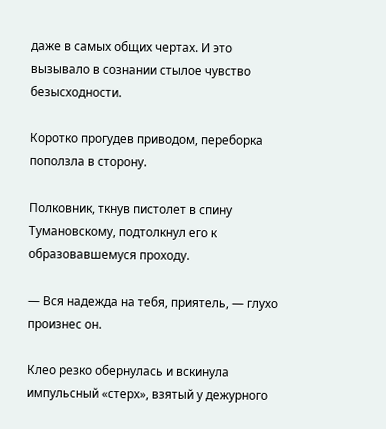даже в самых общих чертах. И это вызывало в сознании стылое чувство безысходности.

Коротко прогудев приводом, переборка поползла в сторону.

Полковник, ткнув пистолет в спину Тумановскому, подтолкнул его к образовавшемуся проходу.

— Вся надежда на тебя, приятель, — глухо произнес он.

Клео резко обернулась и вскинула импульсный «стерх», взятый у дежурного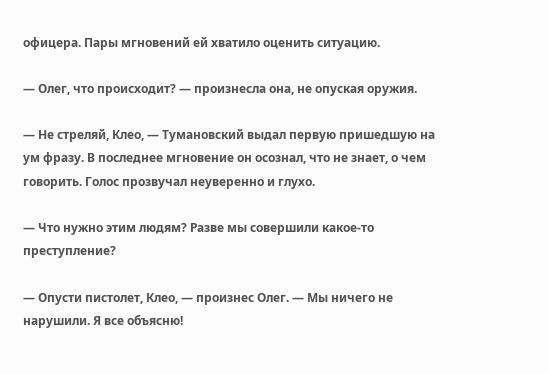офицера. Пары мгновений ей хватило оценить ситуацию.

— Олег, что происходит? — произнесла она, не опуская оружия.

— Не стреляй, Клео, — Тумановский выдал первую пришедшую на ум фразу. В последнее мгновение он осознал, что не знает, о чем говорить. Голос прозвучал неуверенно и глухо.

— Что нужно этим людям? Разве мы совершили какое-то преступление?

— Опусти пистолет, Клео, — произнес Олег. — Мы ничего не нарушили. Я все объясню!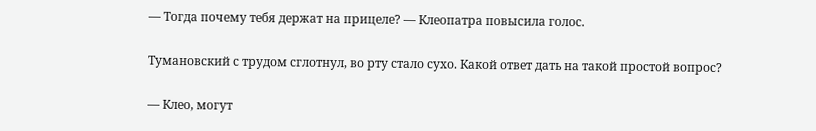— Тогда почему тебя держат на прицеле? — Клеопатра повысила голос.

Тумановский с трудом сглотнул, во рту стало сухо. Какой ответ дать на такой простой вопрос?

— Клео, могут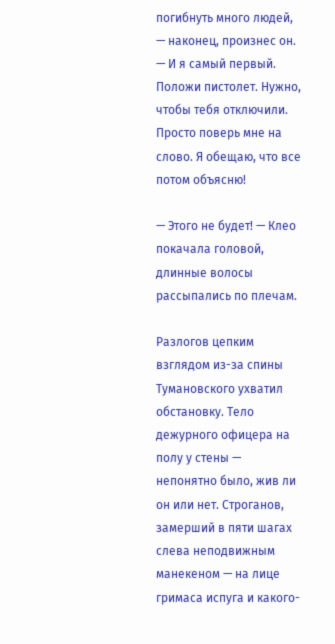погибнуть много людей, — наконец, произнес он. — И я самый первый. Положи пистолет. Нужно, чтобы тебя отключили. Просто поверь мне на слово. Я обещаю, что все потом объясню!

— Этого не будет! — Клео покачала головой, длинные волосы рассыпались по плечам.

Разлогов цепким взглядом из-за спины Тумановского ухватил обстановку. Тело дежурного офицера на полу у стены — непонятно было, жив ли он или нет. Строганов, замерший в пяти шагах слева неподвижным манекеном — на лице гримаса испуга и какого-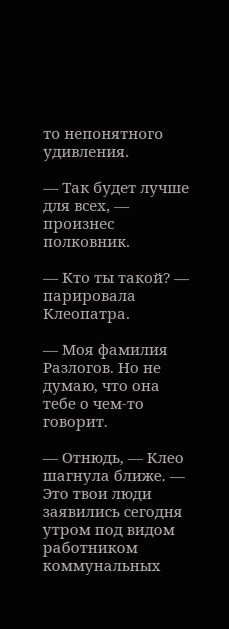то непонятного удивления.

— Так будет лучше для всех, — произнес полковник.

— Кто ты такой? — парировала Клеопатра.

— Моя фамилия Разлогов. Но не думаю, что она тебе о чем-то говорит.

— Отнюдь, — Клео шагнула ближе. — Это твои люди заявились сегодня утром под видом работником коммунальных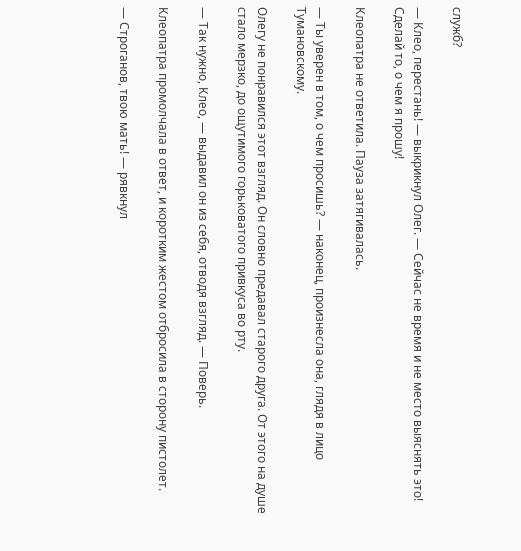служб?

— Клео, перестань! — выкрикнул Олег. — Сейчас не время и не место выяснять это! Сделай то, о чем я прошу!

Клеопатра не ответила. Пауза затягивалась.

— Ты уверен в том, о чем просишь? — наконец, произнесла она, глядя в лицо Тумановскому.

Олегу не понравился этот взгляд. Он словно предавал старого друга. От этого на душе стало мерзко, до ощутимого горьковатого привкуса во рту.

— Так нужно, Клео, — выдавил он из себя, отводя взгляд. — Поверь.

Клеопатра промолчала в ответ, и коротким жестом отбросила в сторону пистолет.

— Строганов, твою мать! — рявкнул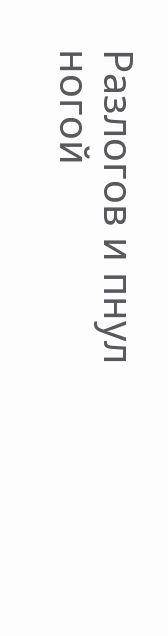Разлогов и пнул ногой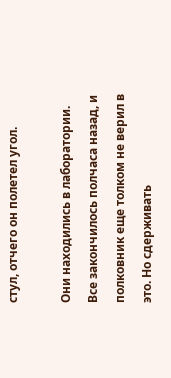стул, отчего он полетел угол.

Они находились в лаборатории. Все закончилось полчаса назад, и полковник еще толком не верил в это. Но сдерживать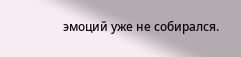эмоций уже не собирался.